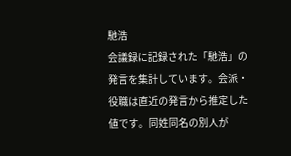馳浩
会議録に記録された「馳浩」の発言を集計しています。会派・役職は直近の発言から推定した値です。同姓同名の別人が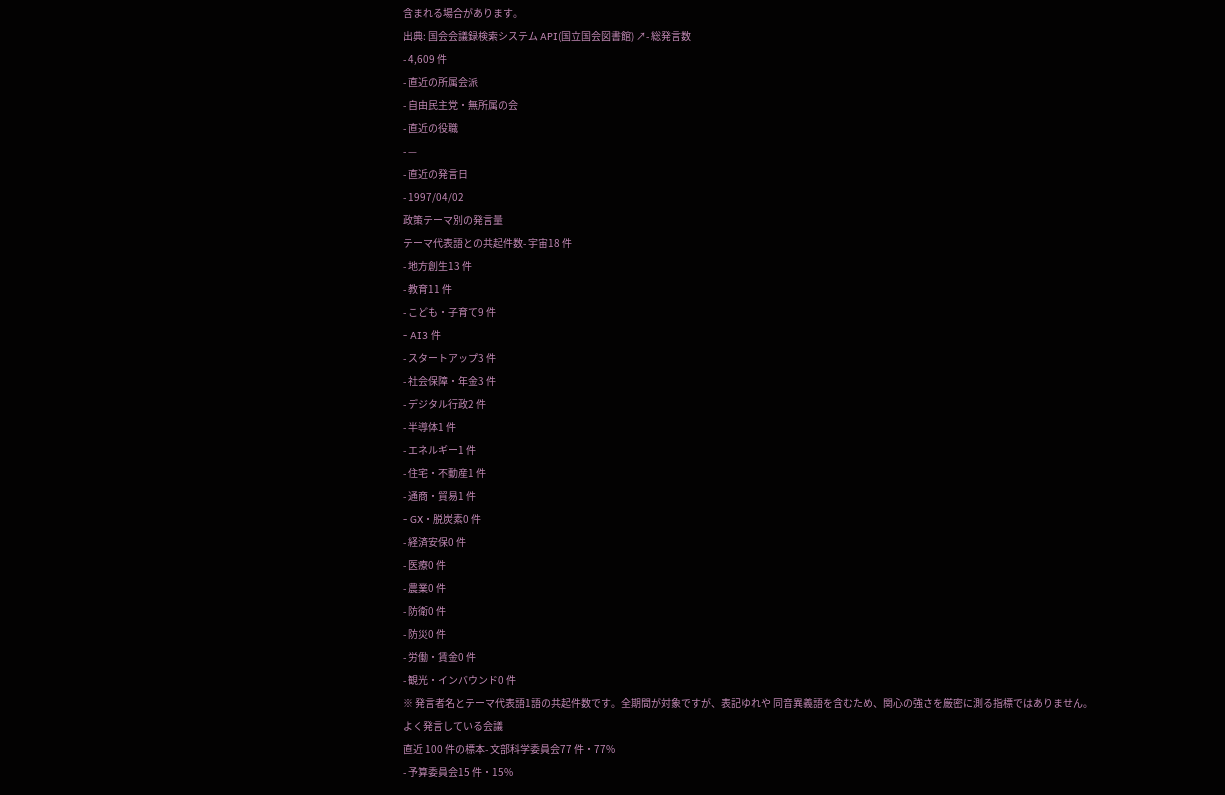含まれる場合があります。
出典: 国会会議録検索システム API(国立国会図書館) ↗- 総発言数
- 4,609 件
- 直近の所属会派
- 自由民主党・無所属の会
- 直近の役職
- —
- 直近の発言日
- 1997/04/02
政策テーマ別の発言量
テーマ代表語との共起件数- 宇宙18 件
- 地方創生13 件
- 教育11 件
- こども・子育て9 件
- AI3 件
- スタートアップ3 件
- 社会保障・年金3 件
- デジタル行政2 件
- 半導体1 件
- エネルギー1 件
- 住宅・不動産1 件
- 通商・貿易1 件
- GX・脱炭素0 件
- 経済安保0 件
- 医療0 件
- 農業0 件
- 防衛0 件
- 防災0 件
- 労働・賃金0 件
- 観光・インバウンド0 件
※ 発言者名とテーマ代表語1語の共起件数です。全期間が対象ですが、表記ゆれや 同音異義語を含むため、関心の強さを厳密に測る指標ではありません。
よく発言している会議
直近 100 件の標本- 文部科学委員会77 件・77%
- 予算委員会15 件・15%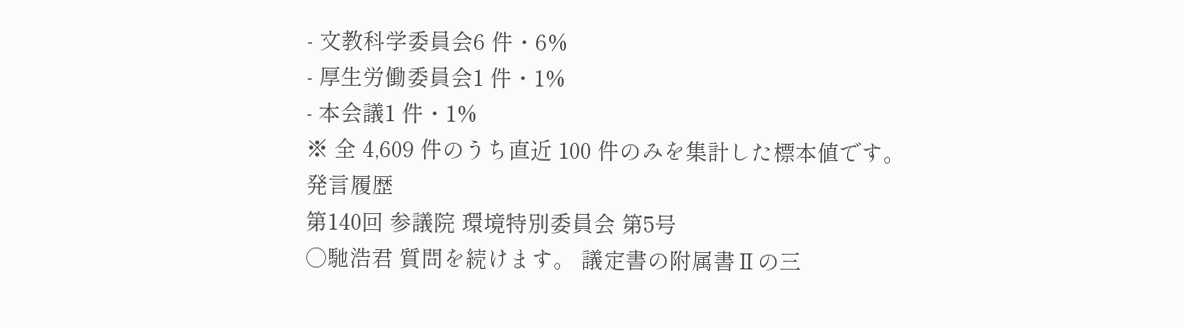- 文教科学委員会6 件・6%
- 厚生労働委員会1 件・1%
- 本会議1 件・1%
※ 全 4,609 件のうち直近 100 件のみを集計した標本値です。
発言履歴
第140回 参議院 環境特別委員会 第5号
○馳浩君 質問を続けます。 議定書の附属書Ⅱの三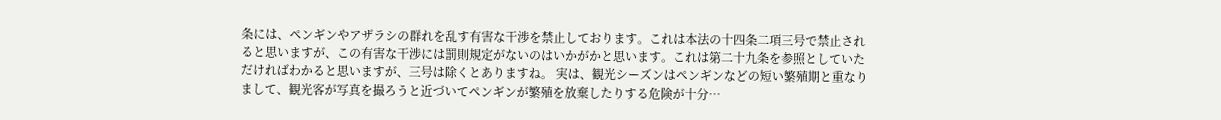条には、ペンギンやアザラシの群れを乱す有害な干渉を禁止しております。これは本法の十四条二項三号で禁止されると思いますが、この有害な干渉には罰則規定がないのはいかがかと思います。これは第二十九条を参照としていただければわかると思いますが、三号は除くとありますね。 実は、観光シーズンはペンギンなどの短い繁殖期と重なりまして、観光客が写真を撮ろうと近づいてペンギンが繁殖を放棄したりする危険が十分…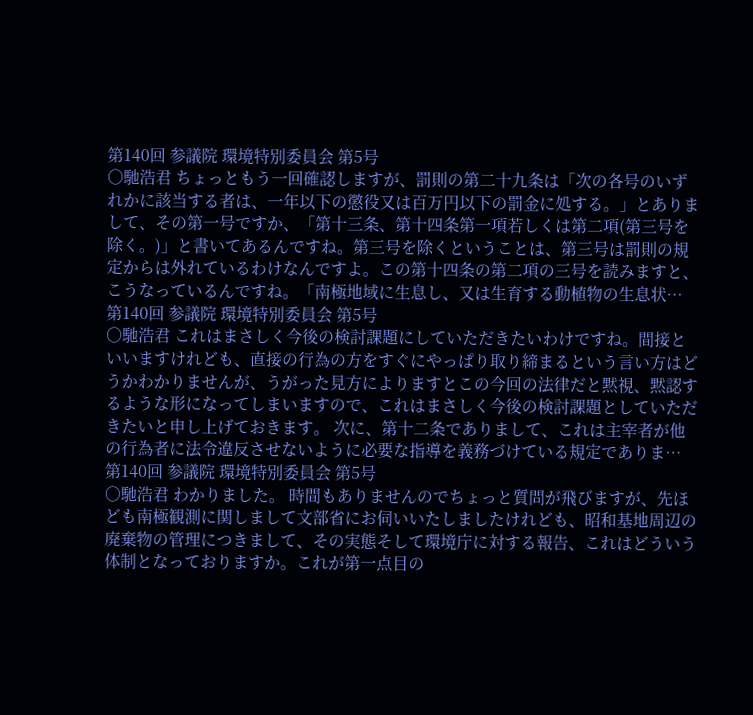第140回 参議院 環境特別委員会 第5号
○馳浩君 ちょっともう一回確認しますが、罰則の第二十九条は「次の各号のいずれかに該当する者は、一年以下の懲役又は百万円以下の罰金に処する。」とありまして、その第一号ですか、「第十三条、第十四条第一項若しくは第二項(第三号を除く。)」と書いてあるんですね。第三号を除くということは、第三号は罰則の規定からは外れているわけなんですよ。この第十四条の第二項の三号を読みますと、こうなっているんですね。「南極地域に生息し、又は生育する動植物の生息状…
第140回 参議院 環境特別委員会 第5号
○馳浩君 これはまさしく今後の検討課題にしていただきたいわけですね。間接といいますけれども、直接の行為の方をすぐにやっぱり取り締まるという言い方はどうかわかりませんが、うがった見方によりますとこの今回の法律だと黙視、黙認するような形になってしまいますので、これはまさしく今後の検討課題としていただきたいと申し上げておきます。 次に、第十二条でありまして、これは主宰者が他の行為者に法令違反させないように必要な指導を義務づけている規定でありま…
第140回 参議院 環境特別委員会 第5号
○馳浩君 わかりました。 時間もありませんのでちょっと質問が飛びますが、先ほども南極観測に関しまして文部省にお伺いいたしましたけれども、昭和基地周辺の廃棄物の管理につきまして、その実態そして環境庁に対する報告、これはどういう体制となっておりますか。これが第一点目の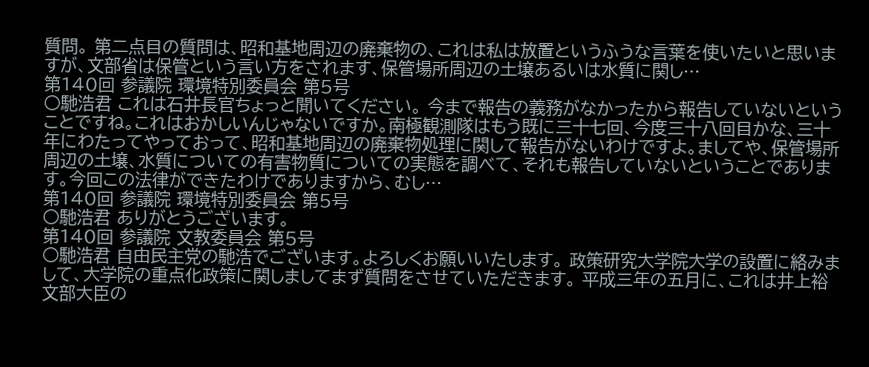質問。 第二点目の質問は、昭和基地周辺の廃棄物の、これは私は放置というふうな言葉を使いたいと思いますが、文部省は保管という言い方をされます、保管場所周辺の土壌あるいは水質に関し…
第140回 参議院 環境特別委員会 第5号
○馳浩君 これは石井長官ちょっと聞いてください。 今まで報告の義務がなかったから報告していないということですね。これはおかしいんじゃないですか。南極観測隊はもう既に三十七回、今度三十八回目かな、三十年にわたってやっておって、昭和基地周辺の廃棄物処理に関して報告がないわけですよ。ましてや、保管場所周辺の土壌、水質についての有害物質についての実態を調べて、それも報告していないということであります。今回この法律ができたわけでありますから、むし…
第140回 参議院 環境特別委員会 第5号
○馳浩君 ありがとうございます。
第140回 参議院 文教委員会 第5号
○馳浩君 自由民主党の馳浩でございます。よろしくお願いいたします。 政策研究大学院大学の設置に絡みまして、大学院の重点化政策に関しましてまず質問をさせていただきます。 平成三年の五月に、これは井上裕文部大臣の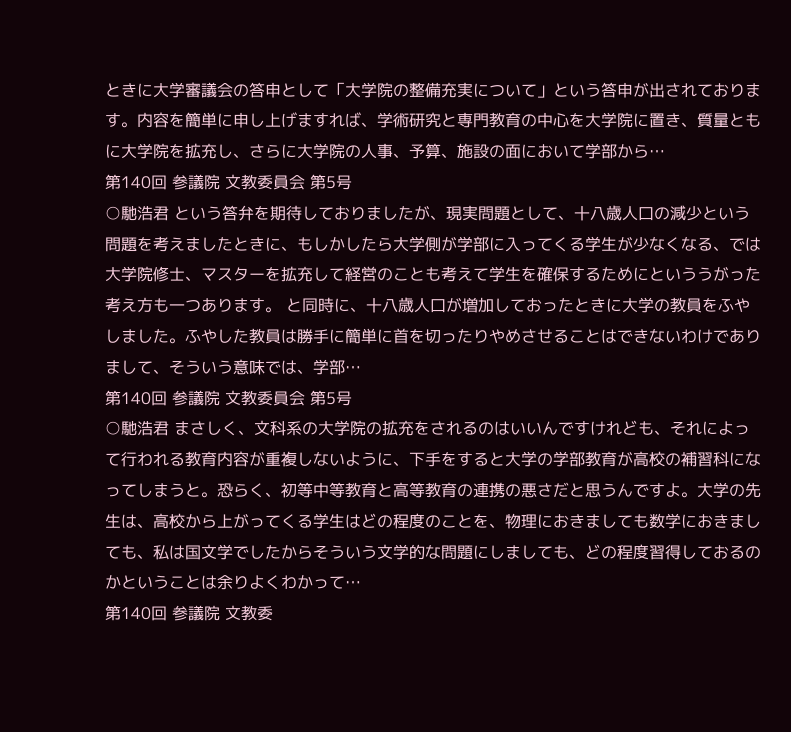ときに大学審議会の答申として「大学院の整備充実について」という答申が出されております。内容を簡単に申し上げますれば、学術研究と専門教育の中心を大学院に置き、質量ともに大学院を拡充し、さらに大学院の人事、予算、施設の面において学部から…
第140回 参議院 文教委員会 第5号
○馳浩君 という答弁を期待しておりましたが、現実問題として、十八歳人口の減少という問題を考えましたときに、もしかしたら大学側が学部に入ってくる学生が少なくなる、では大学院修士、マスターを拡充して経営のことも考えて学生を確保するためにといううがった考え方も一つあります。 と同時に、十八歳人口が増加しておったときに大学の教員をふやしました。ふやした教員は勝手に簡単に首を切ったりやめさせることはできないわけでありまして、そういう意味では、学部…
第140回 参議院 文教委員会 第5号
○馳浩君 まさしく、文科系の大学院の拡充をされるのはいいんですけれども、それによって行われる教育内容が重複しないように、下手をすると大学の学部教育が高校の補習科になってしまうと。恐らく、初等中等教育と高等教育の連携の悪さだと思うんですよ。大学の先生は、高校から上がってくる学生はどの程度のことを、物理におきましても数学におきましても、私は国文学でしたからそういう文学的な問題にしましても、どの程度習得しておるのかということは余りよくわかって…
第140回 参議院 文教委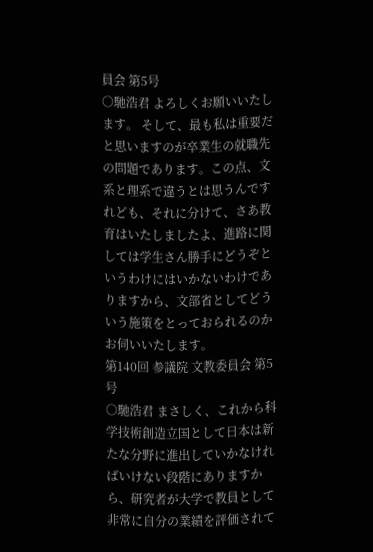員会 第5号
○馳浩君 よろしくお願いいたします。 そして、最も私は重要だと思いますのが卒業生の就職先の問題であります。この点、文系と理系で違うとは思うんですれども、それに分けて、さあ教育はいたしましたよ、進路に関しては学生さん勝手にどうぞというわけにはいかないわけでありますから、文部省としてどういう施策をとっておられるのかお伺いいたします。
第140回 参議院 文教委員会 第5号
○馳浩君 まさしく、これから科学技術創造立国として日本は新たな分野に進出していかなければいけない段階にありますから、研究者が大学で教員として非常に自分の業績を評価されて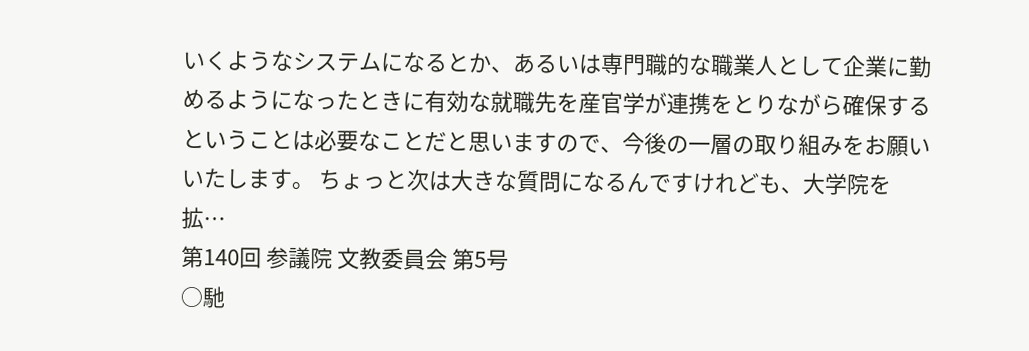いくようなシステムになるとか、あるいは専門職的な職業人として企業に勤めるようになったときに有効な就職先を産官学が連携をとりながら確保するということは必要なことだと思いますので、今後の一層の取り組みをお願いいたします。 ちょっと次は大きな質問になるんですけれども、大学院を拡…
第140回 参議院 文教委員会 第5号
○馳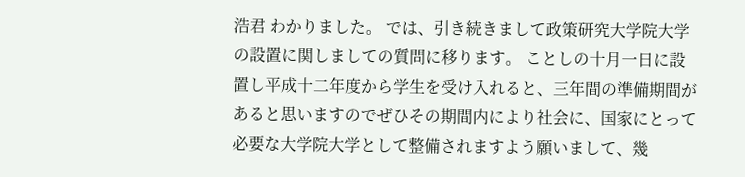浩君 わかりました。 では、引き続きまして政策研究大学院大学の設置に関しましての質問に移ります。 ことしの十月一日に設置し平成十二年度から学生を受け入れると、三年間の準備期間があると思いますのでぜひその期間内により社会に、国家にとって必要な大学院大学として整備されますよう願いまして、幾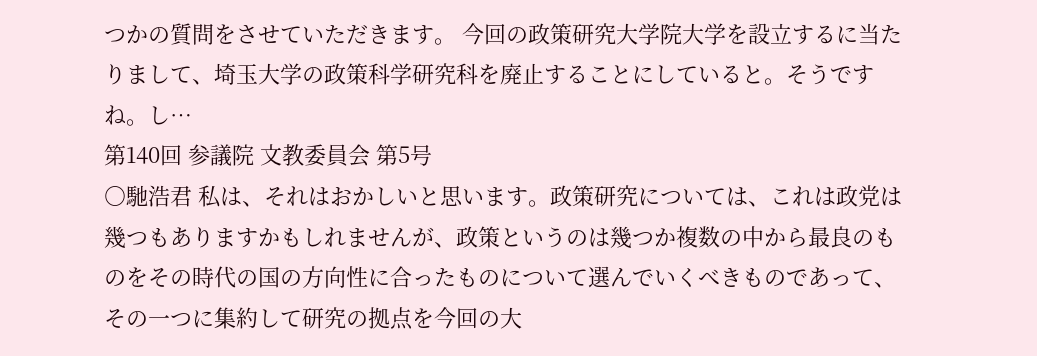つかの質問をさせていただきます。 今回の政策研究大学院大学を設立するに当たりまして、埼玉大学の政策科学研究科を廃止することにしていると。そうですね。し…
第140回 参議院 文教委員会 第5号
○馳浩君 私は、それはおかしいと思います。政策研究については、これは政党は幾つもありますかもしれませんが、政策というのは幾つか複数の中から最良のものをその時代の国の方向性に合ったものについて選んでいくべきものであって、その一つに集約して研究の拠点を今回の大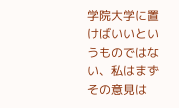学院大学に置けばいいというものではない、私はまずその意見は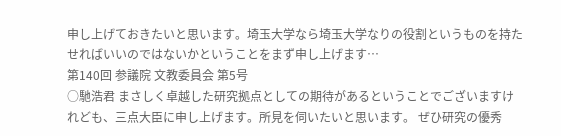申し上げておきたいと思います。埼玉大学なら埼玉大学なりの役割というものを持たせればいいのではないかということをまず申し上げます…
第140回 参議院 文教委員会 第5号
○馳浩君 まさしく卓越した研究拠点としての期待があるということでございますけれども、三点大臣に申し上げます。所見を伺いたいと思います。 ぜひ研究の優秀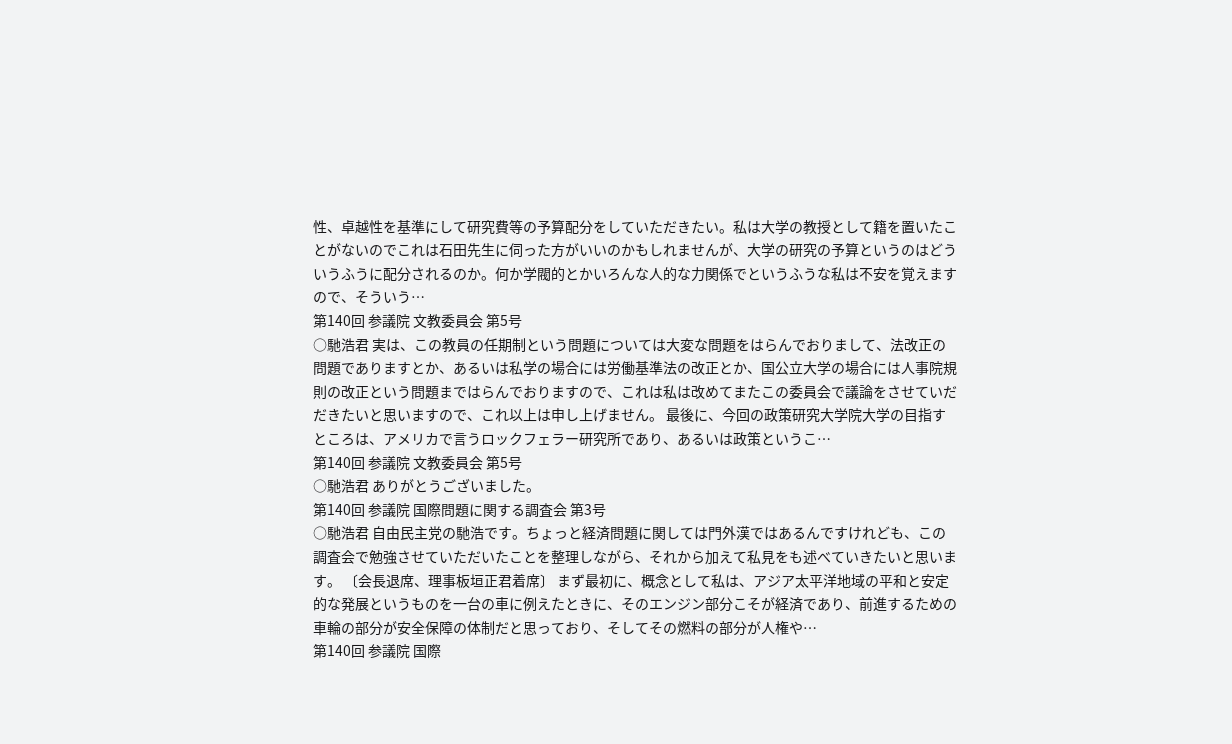性、卓越性を基準にして研究費等の予算配分をしていただきたい。私は大学の教授として籍を置いたことがないのでこれは石田先生に伺った方がいいのかもしれませんが、大学の研究の予算というのはどういうふうに配分されるのか。何か学閥的とかいろんな人的な力関係でというふうな私は不安を覚えますので、そういう…
第140回 参議院 文教委員会 第5号
○馳浩君 実は、この教員の任期制という問題については大変な問題をはらんでおりまして、法改正の問題でありますとか、あるいは私学の場合には労働基準法の改正とか、国公立大学の場合には人事院規則の改正という問題まではらんでおりますので、これは私は改めてまたこの委員会で議論をさせていだだきたいと思いますので、これ以上は申し上げません。 最後に、今回の政策研究大学院大学の目指すところは、アメリカで言うロックフェラー研究所であり、あるいは政策というこ…
第140回 参議院 文教委員会 第5号
○馳浩君 ありがとうございました。
第140回 参議院 国際問題に関する調査会 第3号
○馳浩君 自由民主党の馳浩です。ちょっと経済問題に関しては門外漢ではあるんですけれども、この調査会で勉強させていただいたことを整理しながら、それから加えて私見をも述べていきたいと思います。 〔会長退席、理事板垣正君着席〕 まず最初に、概念として私は、アジア太平洋地域の平和と安定的な発展というものを一台の車に例えたときに、そのエンジン部分こそが経済であり、前進するための車輪の部分が安全保障の体制だと思っており、そしてその燃料の部分が人権や…
第140回 参議院 国際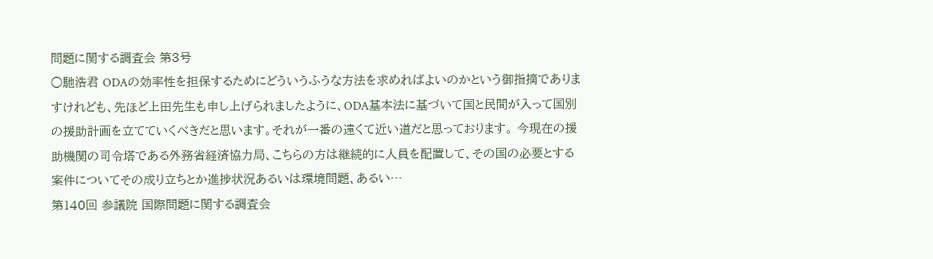問題に関する調査会 第3号
○馳浩君 ODAの効率性を担保するためにどういうふうな方法を求めればよいのかという御指摘でありますけれども、先ほど上田先生も申し上げられましたように、ODA基本法に基づいて国と民間が入って国別の援助計画を立てていくべきだと思います。それが一番の遠くて近い道だと思っております。 今現在の援助機関の司令塔である外務省経済協力局、こちらの方は継続的に人員を配置して、その国の必要とする案件についてその成り立ちとか進捗状況あるいは環境問題、あるい…
第140回 参議院 国際問題に関する調査会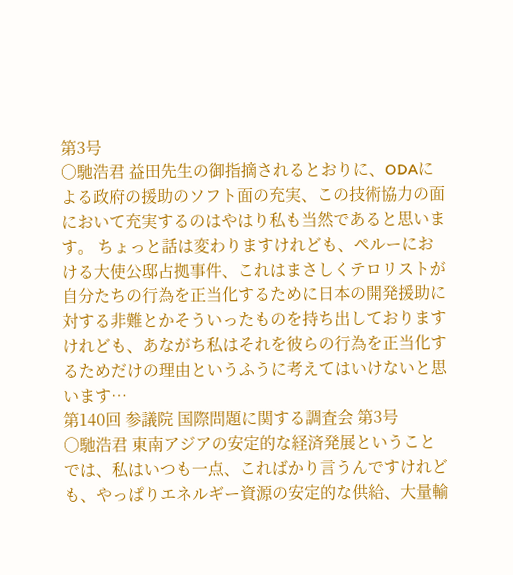第3号
○馳浩君 益田先生の御指摘されるとおりに、ODAによる政府の援助のソフト面の充実、この技術協力の面において充実するのはやはり私も当然であると思います。 ちょっと話は変わりますけれども、ペルーにおける大使公邸占拠事件、これはまさしくテロリストが自分たちの行為を正当化するために日本の開発援助に対する非難とかそういったものを持ち出しておりますけれども、あながち私はそれを彼らの行為を正当化するためだけの理由というふうに考えてはいけないと思います…
第140回 参議院 国際問題に関する調査会 第3号
○馳浩君 東南アジアの安定的な経済発展ということでは、私はいつも一点、こればかり言うんですけれども、やっぱりエネルギー資源の安定的な供給、大量輸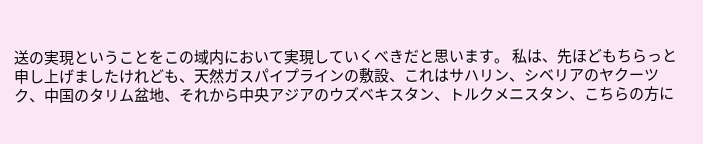送の実現ということをこの域内において実現していくべきだと思います。 私は、先ほどもちらっと申し上げましたけれども、天然ガスパイプラインの敷設、これはサハリン、シベリアのヤクーツク、中国のタリム盆地、それから中央アジアのウズベキスタン、トルクメニスタン、こちらの方に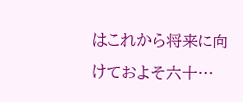はこれから将来に向けておよそ六十…